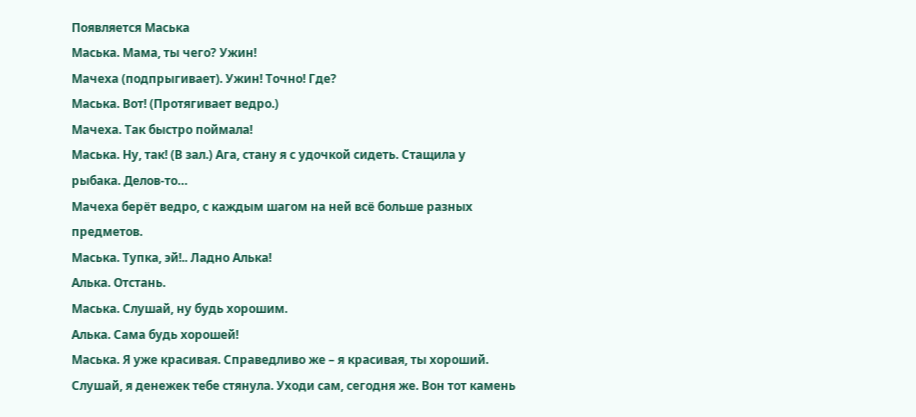Появляется Маська
Маська. Мама, ты чего? Ужин!
Мачеха (подпрыгивает). Ужин! Точно! Где?
Маська. Вот! (Протягивает ведро.)
Мачеха. Так быстро поймала!
Маська. Ну, так! (В зал.) Ага, стану я с удочкой сидеть. Стащила у рыбака. Делов-то…
Мачеха берёт ведро, с каждым шагом на ней всё больше разных предметов.
Маська. Тупка, эй!.. Ладно Алька!
Алька. Отстань.
Маська. Слушай, ну будь хорошим.
Алька. Сама будь хорошей!
Маська. Я уже красивая. Справедливо же – я красивая, ты хороший. Слушай, я денежек тебе стянула. Уходи сам, сегодня же. Вон тот камень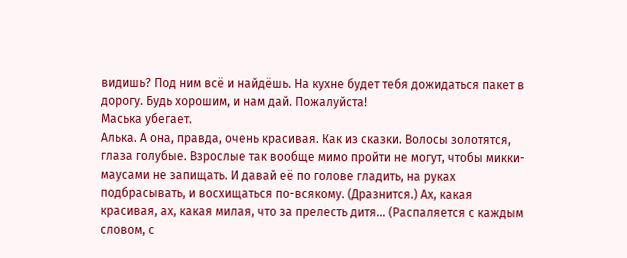видишь? Под ним всё и найдёшь. На кухне будет тебя дожидаться пакет в дорогу. Будь хорошим, и нам дай. Пожалуйста!
Маська убегает.
Алька. А она, правда, очень красивая. Как из сказки. Волосы золотятся, глаза голубые. Взрослые так вообще мимо пройти не могут, чтобы микки-маусами не запищать. И давай её по голове гладить, на руках подбрасывать, и восхищаться по-всякому. (Дразнится.) Ах, какая красивая, ах, какая милая, что за прелесть дитя… (Распаляется с каждым словом, с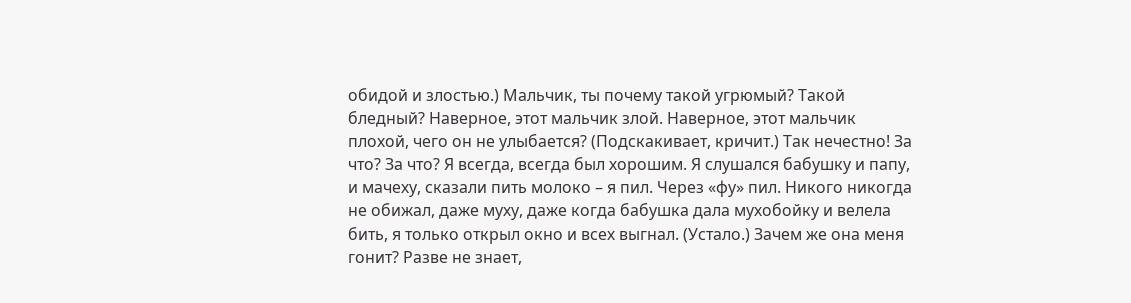обидой и злостью.) Мальчик, ты почему такой угрюмый? Такой бледный? Наверное, этот мальчик злой. Наверное, этот мальчик плохой, чего он не улыбается? (Подскакивает, кричит.) Так нечестно! За что? За что? Я всегда, всегда был хорошим. Я слушался бабушку и папу, и мачеху, сказали пить молоко – я пил. Через «фу» пил. Никого никогда не обижал, даже муху, даже когда бабушка дала мухобойку и велела бить, я только открыл окно и всех выгнал. (Устало.) Зачем же она меня гонит? Разве не знает,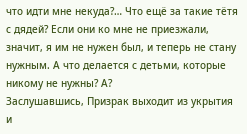что идти мне некуда?… Что ещё за такие тётя с дядей? Если они ко мне не приезжали, значит, я им не нужен был, и теперь не стану нужным. А что делается с детьми, которые никому не нужны? А?
Заслушавшись, Призрак выходит из укрытия и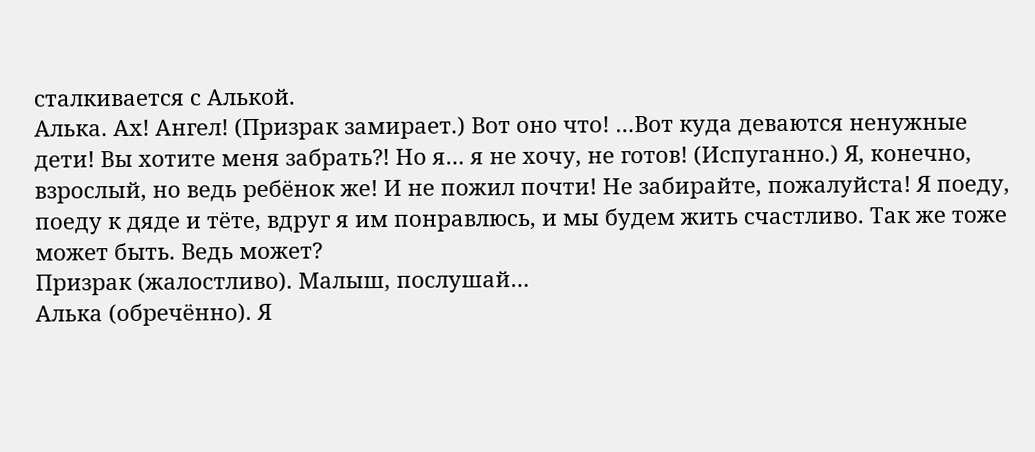сталкивается с Алькой.
Алька. Ах! Ангел! (Призрак замирает.) Вот оно что! …Вот куда деваются ненужные дети! Вы хотите меня забрать?! Но я… я не хочу, не готов! (Испуганно.) Я, конечно, взрослый, но ведь ребёнок же! И не пожил почти! Не забирайте, пожалуйста! Я поеду, поеду к дяде и тёте, вдруг я им понравлюсь, и мы будем жить счастливо. Так же тоже может быть. Ведь может?
Призрак (жалостливо). Малыш, послушай…
Алька (обречённо). Я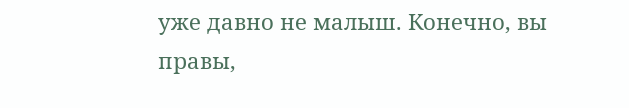уже давно не малыш. Конечно, вы правы,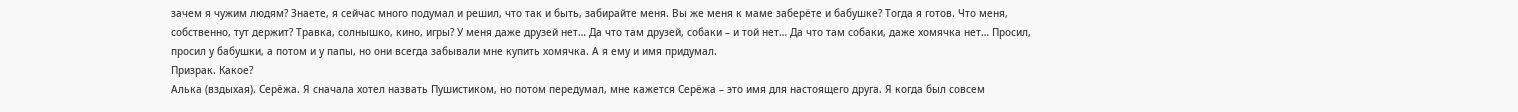зачем я чужим людям? Знаете, я сейчас много подумал и решил, что так и быть, забирайте меня. Вы же меня к маме заберёте и бабушке? Тогда я готов. Что меня, собственно, тут держит? Травка, солнышко, кино, игры? У меня даже друзей нет… Да что там друзей, собаки – и той нет… Да что там собаки, даже хомячка нет… Просил, просил у бабушки, а потом и у папы, но они всегда забывали мне купить хомячка. А я ему и имя придумал.
Призрак. Какое?
Алька (вздыхая). Серёжа. Я сначала хотел назвать Пушистиком, но потом передумал, мне кажется Серёжа – это имя для настоящего друга. Я когда был совсем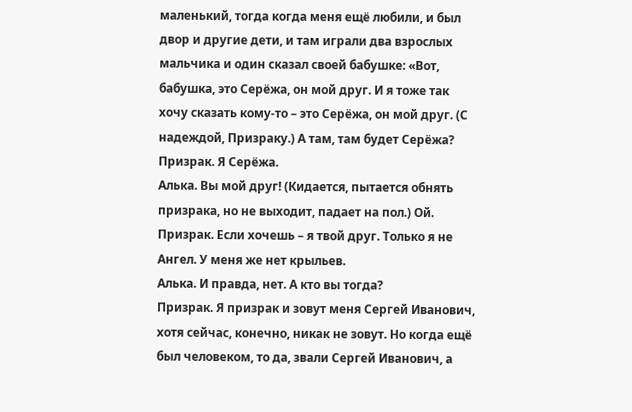маленький, тогда когда меня ещё любили, и был двор и другие дети, и там играли два взрослых мальчика и один сказал своей бабушке: «Вот, бабушка, это Серёжа, он мой друг. И я тоже так хочу сказать кому-то – это Серёжа, он мой друг. (С надеждой, Призраку.) А там, там будет Серёжа?
Призрак. Я Серёжа.
Алька. Вы мой друг! (Кидается, пытается обнять призрака, но не выходит, падает на пол.) Ой.
Призрак. Если хочешь – я твой друг. Только я не Ангел. У меня же нет крыльев.
Алька. И правда, нет. А кто вы тогда?
Призрак. Я призрак и зовут меня Сергей Иванович, хотя сейчас, конечно, никак не зовут. Но когда ещё был человеком, то да, звали Сергей Иванович, а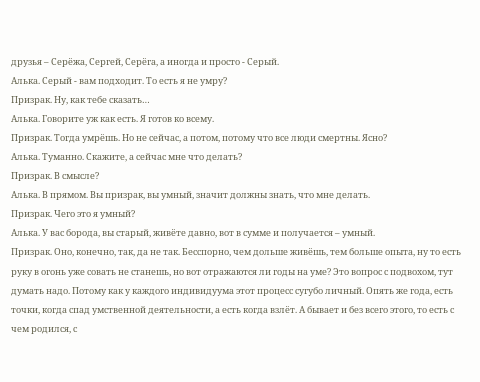друзья – Серёжа, Сергей, Серёга, а иногда и просто - Серый.
Алька. Серый - вам подходит. То есть я не умру?
Призрак. Ну, как тебе сказать…
Алька. Говорите уж как есть. Я готов ко всему.
Призрак. Тогда умрёшь. Но не сейчас, а потом, потому что все люди смертны. Ясно?
Алька. Туманно. Скажите, а сейчас мне что делать?
Призрак. В смысле?
Алька. В прямом. Вы призрак, вы умный, значит должны знать, что мне делать.
Призрак. Чего это я умный?
Алька. У вас борода, вы старый, живёте давно, вот в сумме и получается – умный.
Призрак. Оно, конечно, так, да не так. Бесспорно, чем дольше живёшь, тем больше опыта, ну то есть руку в огонь уже совать не станешь, но вот отражаются ли годы на уме? Это вопрос с подвохом, тут думать надо. Потому как у каждого индивидуума этот процесс сугубо личный. Опять же года, есть точки, когда спад умственной деятельности, а есть когда взлёт. А бывает и без всего этого, то есть с чем родился, с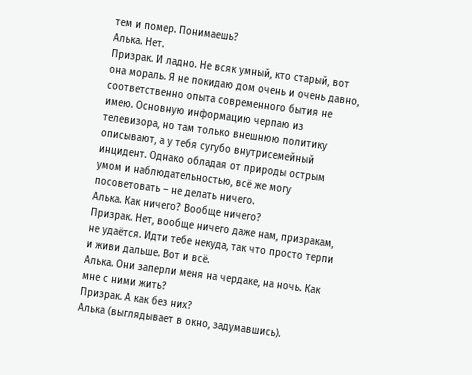тем и помер. Понимаешь?
Алька. Нет.
Призрак. И ладно. Не всяк умный, кто старый, вот она мораль. Я не покидаю дом очень и очень давно, соответственно опыта современного бытия не имею. Основную информацию черпаю из телевизора, но там только внешнюю политику описывают, а у тебя сугубо внутрисемейный инцидент. Однако обладая от природы острым умом и наблюдательностью, всё же могу посоветовать – не делать ничего.
Алька. Как ничего? Вообще ничего?
Призрак. Нет, вообще ничего даже нам, призракам, не удаётся. Идти тебе некуда, так что просто терпи и живи дальше. Вот и всё.
Алька. Они заперли меня на чердаке, на ночь. Как мне с ними жить?
Призрак. А как без них?
Алька (выглядывает в окно, задумавшись).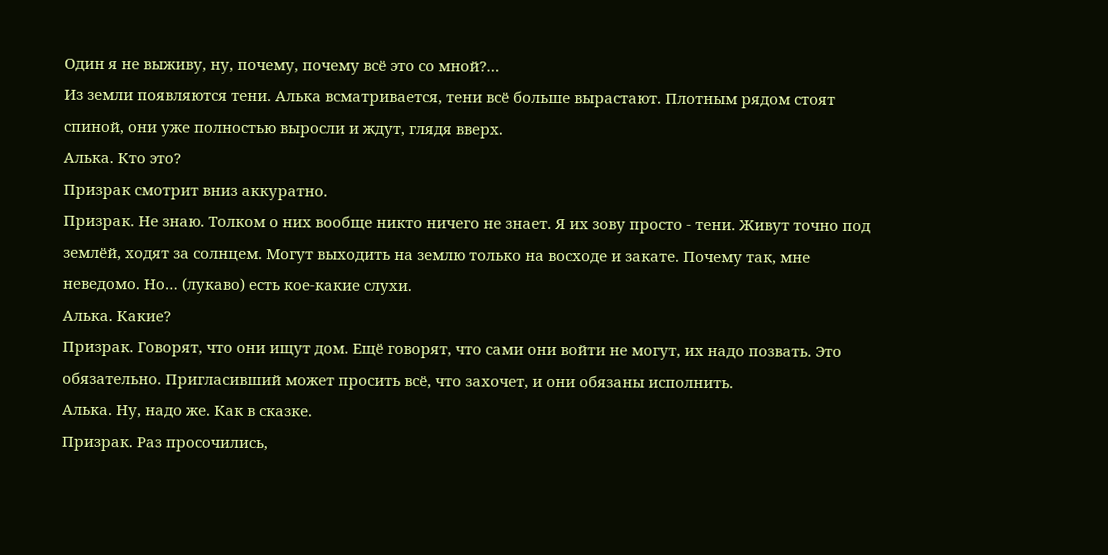Один я не выживу, ну, почему, почему всё это со мной?…
Из земли появляются тени. Алька всматривается, тени всё больше вырастают. Плотным рядом стоят спиной, они уже полностью выросли и ждут, глядя вверх.
Алька. Кто это?
Призрак смотрит вниз аккуратно.
Призрак. Не знаю. Толком о них вообще никто ничего не знает. Я их зову просто - тени. Живут точно под землёй, ходят за солнцем. Могут выходить на землю только на восходе и закате. Почему так, мне неведомо. Но… (лукаво) есть кое-какие слухи.
Алька. Какие?
Призрак. Говорят, что они ищут дом. Ещё говорят, что сами они войти не могут, их надо позвать. Это обязательно. Пригласивший может просить всё, что захочет, и они обязаны исполнить.
Алька. Ну, надо же. Как в сказке.
Призрак. Раз просочились,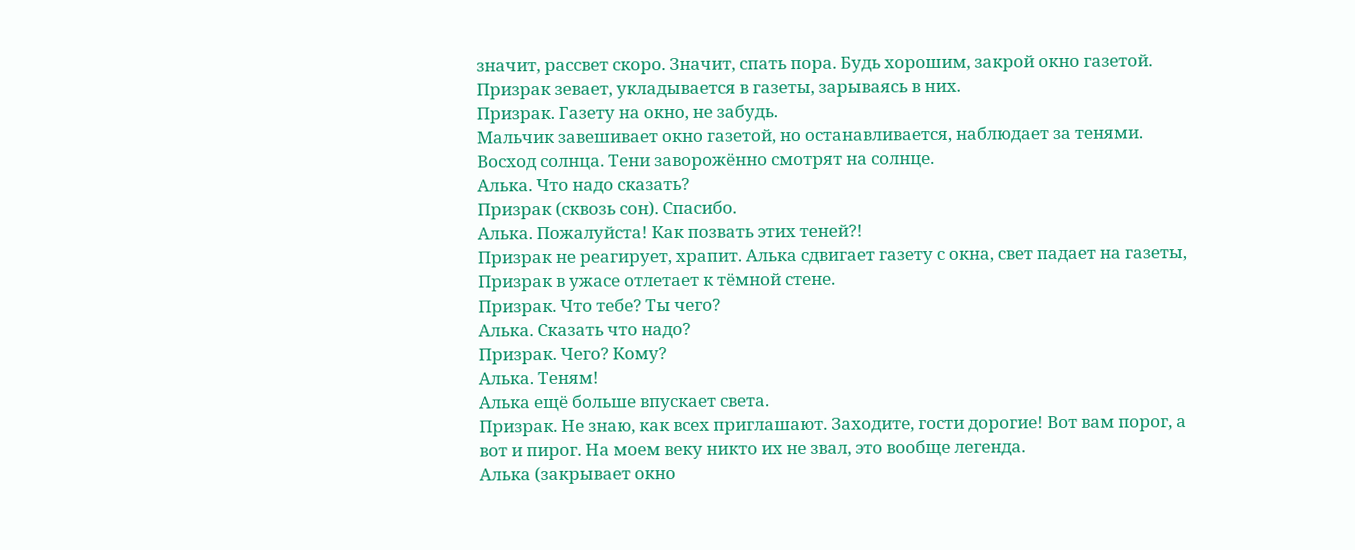значит, рассвет скоро. Значит, спать пора. Будь хорошим, закрой окно газетой.
Призрак зевает, укладывается в газеты, зарываясь в них.
Призрак. Газету на окно, не забудь.
Мальчик завешивает окно газетой, но останавливается, наблюдает за тенями.
Восход солнца. Тени заворожённо смотрят на солнце.
Алька. Что надо сказать?
Призрак (сквозь сон). Спасибо.
Алька. Пожалуйста! Как позвать этих теней?!
Призрак не реагирует, храпит. Алька сдвигает газету с окна, свет падает на газеты, Призрак в ужасе отлетает к тёмной стене.
Призрак. Что тебе? Ты чего?
Алька. Сказать что надо?
Призрак. Чего? Кому?
Алька. Теням!
Алька ещё больше впускает света.
Призрак. Не знаю, как всех приглашают. Заходите, гости дорогие! Вот вам порог, а вот и пирог. На моем веку никто их не звал, это вообще легенда.
Алька (закрывает окно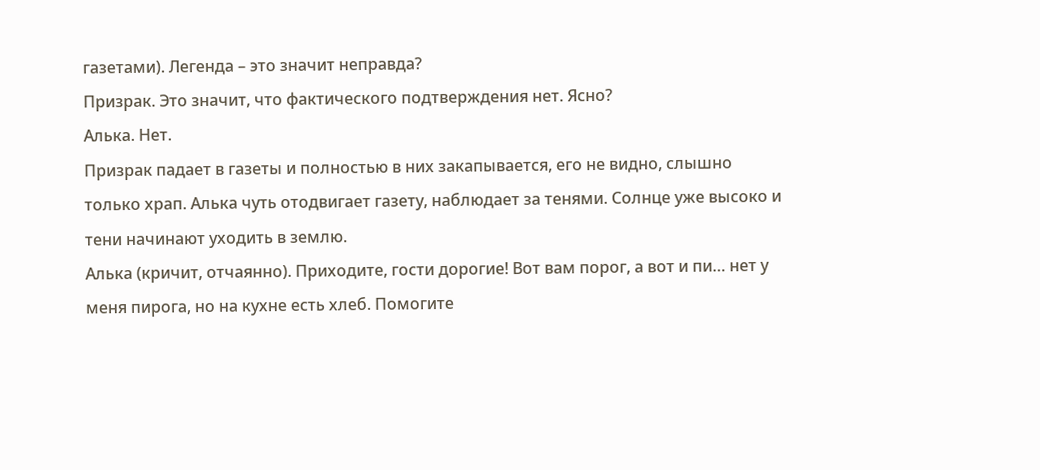газетами). Легенда – это значит неправда?
Призрак. Это значит, что фактического подтверждения нет. Ясно?
Алька. Нет.
Призрак падает в газеты и полностью в них закапывается, его не видно, слышно только храп. Алька чуть отодвигает газету, наблюдает за тенями. Солнце уже высоко и тени начинают уходить в землю.
Алька (кричит, отчаянно). Приходите, гости дорогие! Вот вам порог, а вот и пи… нет у меня пирога, но на кухне есть хлеб. Помогите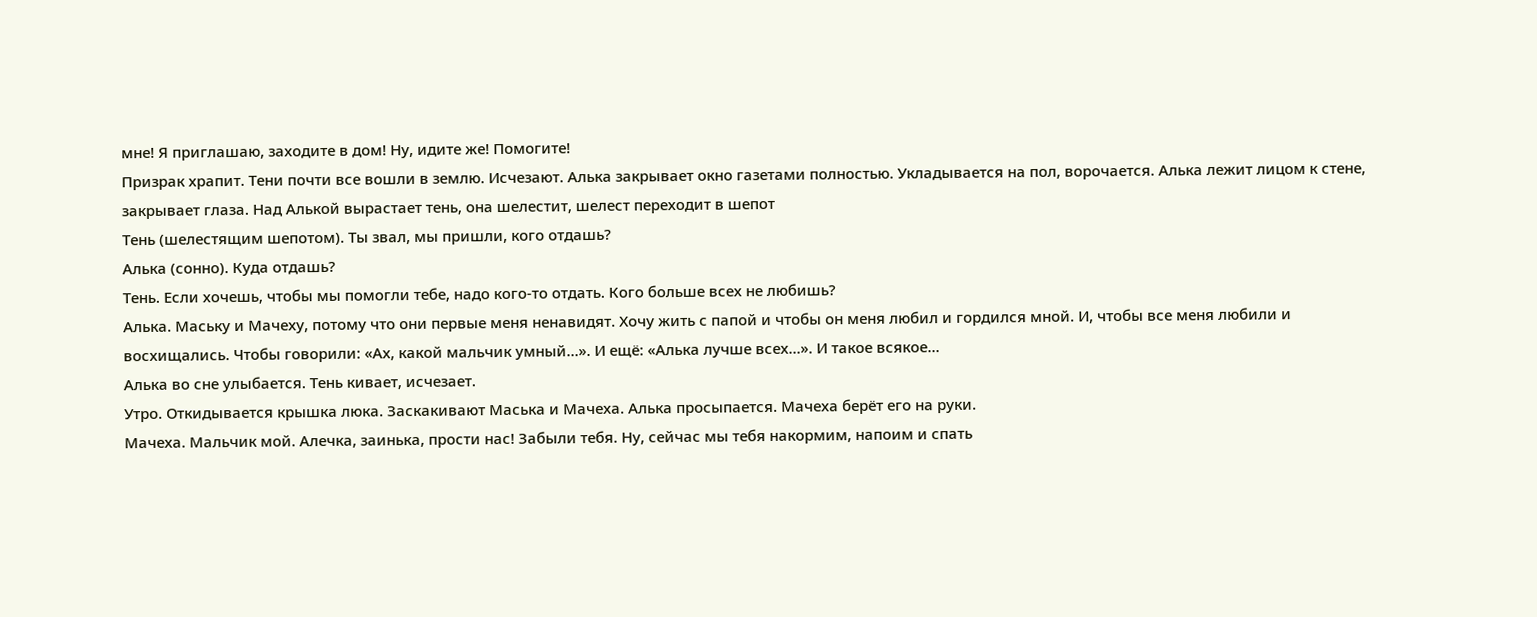мне! Я приглашаю, заходите в дом! Ну, идите же! Помогите!
Призрак храпит. Тени почти все вошли в землю. Исчезают. Алька закрывает окно газетами полностью. Укладывается на пол, ворочается. Алька лежит лицом к стене, закрывает глаза. Над Алькой вырастает тень, она шелестит, шелест переходит в шепот
Тень (шелестящим шепотом). Ты звал, мы пришли, кого отдашь?
Алька (сонно). Куда отдашь?
Тень. Если хочешь, чтобы мы помогли тебе, надо кого-то отдать. Кого больше всех не любишь?
Алька. Маську и Мачеху, потому что они первые меня ненавидят. Хочу жить с папой и чтобы он меня любил и гордился мной. И, чтобы все меня любили и восхищались. Чтобы говорили: «Ах, какой мальчик умный…». И ещё: «Алька лучше всех…». И такое всякое…
Алька во сне улыбается. Тень кивает, исчезает.
Утро. Откидывается крышка люка. Заскакивают Маська и Мачеха. Алька просыпается. Мачеха берёт его на руки.
Мачеха. Мальчик мой. Алечка, заинька, прости нас! Забыли тебя. Ну, сейчас мы тебя накормим, напоим и спать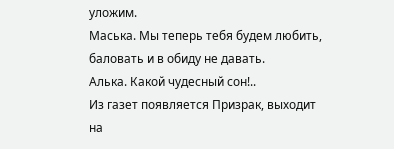уложим.
Маська. Мы теперь тебя будем любить, баловать и в обиду не давать.
Алька. Какой чудесный сон!..
Из газет появляется Призрак, выходит на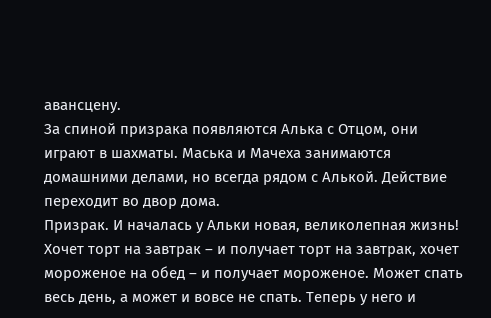авансцену.
За спиной призрака появляются Алька с Отцом, они играют в шахматы. Маська и Мачеха занимаются домашними делами, но всегда рядом с Алькой. Действие переходит во двор дома.
Призрак. И началась у Альки новая, великолепная жизнь! Хочет торт на завтрак – и получает торт на завтрак, хочет мороженое на обед – и получает мороженое. Может спать весь день, а может и вовсе не спать. Теперь у него и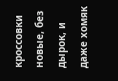кроссовки новые, без дырок, и даже хомяк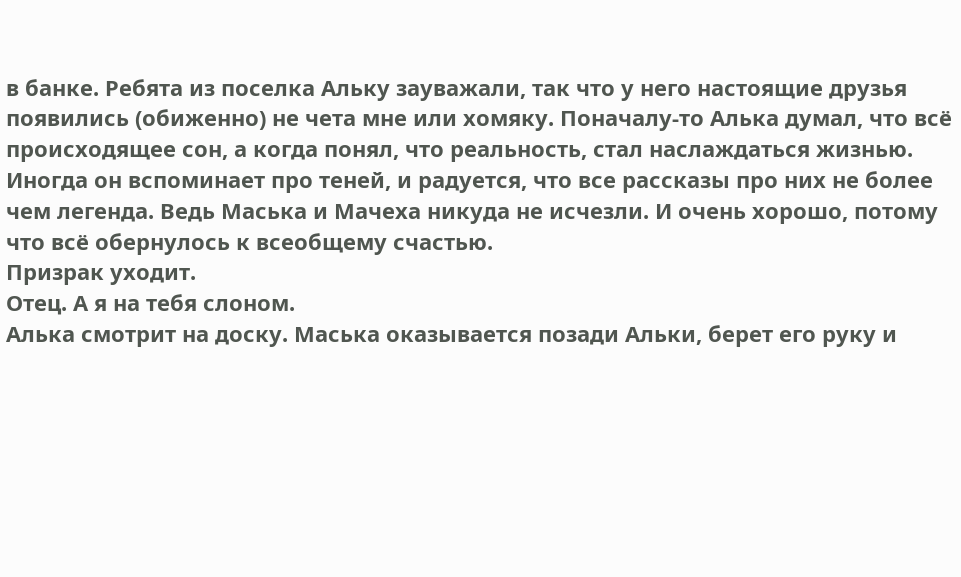в банке. Ребята из поселка Альку зауважали, так что у него настоящие друзья появились (обиженно) не чета мне или хомяку. Поначалу-то Алька думал, что всё происходящее сон, а когда понял, что реальность, стал наслаждаться жизнью. Иногда он вспоминает про теней, и радуется, что все рассказы про них не более чем легенда. Ведь Маська и Мачеха никуда не исчезли. И очень хорошо, потому что всё обернулось к всеобщему счастью.
Призрак уходит.
Отец. А я на тебя слоном.
Алька смотрит на доску. Маська оказывается позади Альки, берет его руку и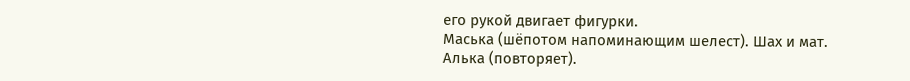его рукой двигает фигурки.
Маська (шёпотом напоминающим шелест). Шах и мат.
Алька (повторяет).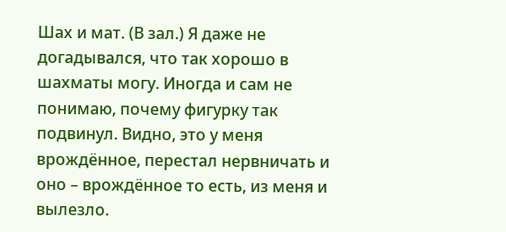Шах и мат. (В зал.) Я даже не догадывался, что так хорошо в шахматы могу. Иногда и сам не понимаю, почему фигурку так подвинул. Видно, это у меня врождённое, перестал нервничать и оно – врождённое то есть, из меня и вылезло.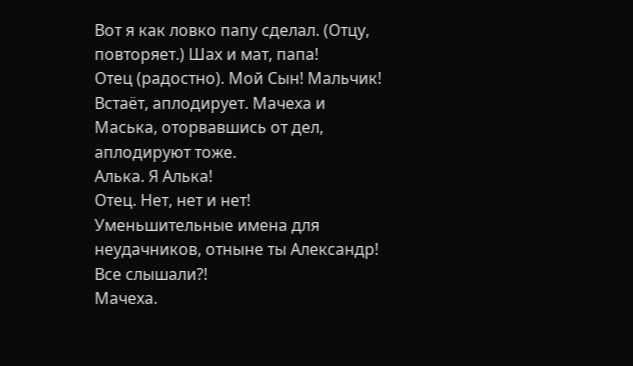Вот я как ловко папу сделал. (Отцу, повторяет.) Шах и мат, папа!
Отец (радостно). Мой Сын! Мальчик!
Встаёт, аплодирует. Мачеха и Маська, оторвавшись от дел, аплодируют тоже.
Алька. Я Алька!
Отец. Нет, нет и нет! Уменьшительные имена для неудачников, отныне ты Александр! Все слышали?!
Мачеха.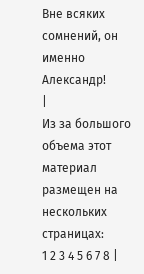Вне всяких сомнений, он именно Александр!
|
Из за большого объема этот материал размещен на нескольких страницах:
1 2 3 4 5 6 7 8 |